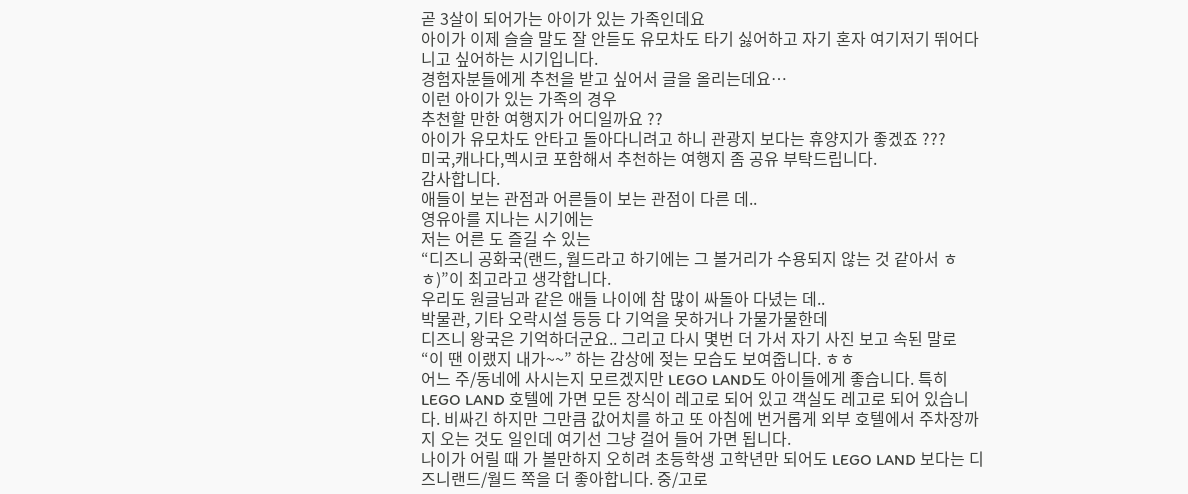곧 3살이 되어가는 아이가 있는 가족인데요
아이가 이제 슬슬 말도 잘 안듣도 유모차도 타기 싫어하고 자기 혼자 여기저기 뛰어다니고 싶어하는 시기입니다.
경험자분들에게 추천을 받고 싶어서 글을 올리는데요…
이런 아이가 있는 가족의 경우
추천할 만한 여행지가 어디일까요 ??
아이가 유모차도 안타고 돌아다니려고 하니 관광지 보다는 휴양지가 좋겠죠 ???
미국,캐나다,멕시코 포함해서 추천하는 여행지 좀 공유 부탁드립니다.
감사합니다.
애들이 보는 관점과 어른들이 보는 관점이 다른 데..
영유아를 지나는 시기에는
저는 어른 도 즐길 수 있는
“디즈니 공화국(랜드, 월드라고 하기에는 그 볼거리가 수용되지 않는 것 같아서 ㅎㅎ)”이 최고라고 생각합니다.
우리도 원글님과 같은 애들 나이에 참 많이 싸돌아 다녔는 데..
박물관, 기타 오락시설 등등 다 기억을 못하거나 가물가물한데
디즈니 왕국은 기억하더군요.. 그리고 다시 몇번 더 가서 자기 사진 보고 속된 말로
“이 땐 이랬지 내가~~” 하는 감상에 젖는 모습도 보여줍니다. ㅎㅎ
어느 주/동네에 사시는지 모르겠지만 LEGO LAND도 아이들에게 좋습니다. 특히 LEGO LAND 호텔에 가면 모든 장식이 레고로 되어 있고 객실도 레고로 되어 있습니다. 비싸긴 하지만 그만큼 값어치를 하고 또 아침에 번거롭게 외부 호텔에서 주차장까지 오는 것도 일인데 여기선 그냥 걸어 들어 가면 됩니다.
나이가 어릴 때 가 볼만하지 오히려 초등학생 고학년만 되어도 LEGO LAND 보다는 디즈니랜드/월드 쪽을 더 좋아합니다. 중/고로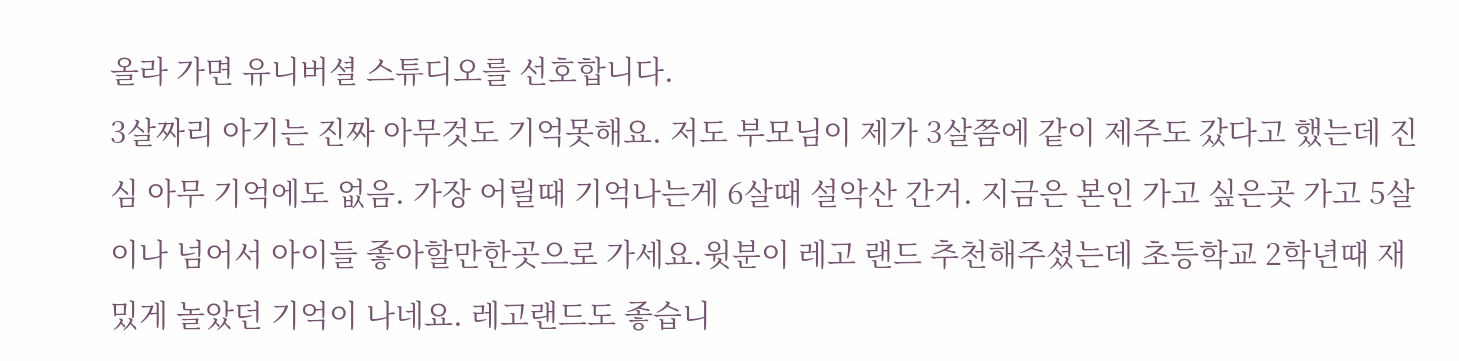올라 가면 유니버셜 스튜디오를 선호합니다.
3살짜리 아기는 진짜 아무것도 기억못해요. 저도 부모님이 제가 3살쯤에 같이 제주도 갔다고 했는데 진심 아무 기억에도 없음. 가장 어릴때 기억나는게 6살때 설악산 간거. 지금은 본인 가고 싶은곳 가고 5살이나 넘어서 아이들 좋아할만한곳으로 가세요.윗분이 레고 랜드 추천해주셨는데 초등학교 2학년때 재밌게 놀았던 기억이 나네요. 레고랜드도 좋습니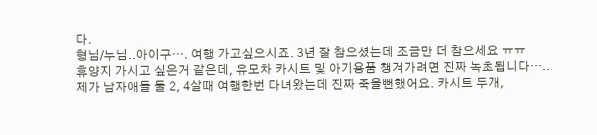다.
형님/누님..아이구…. 여행 가고싶으시죠. 3년 잘 참으셨는데 조금만 더 참으세요 ㅠㅠ
휴양지 가시고 싶은거 같은데, 유모차 카시트 및 아기용품 챙겨가려면 진짜 녹초됩니다…..
제가 남자애들 둘 2, 4살때 여행한번 다녀왔는데 진짜 죽을뻔했어요. 카시트 두개,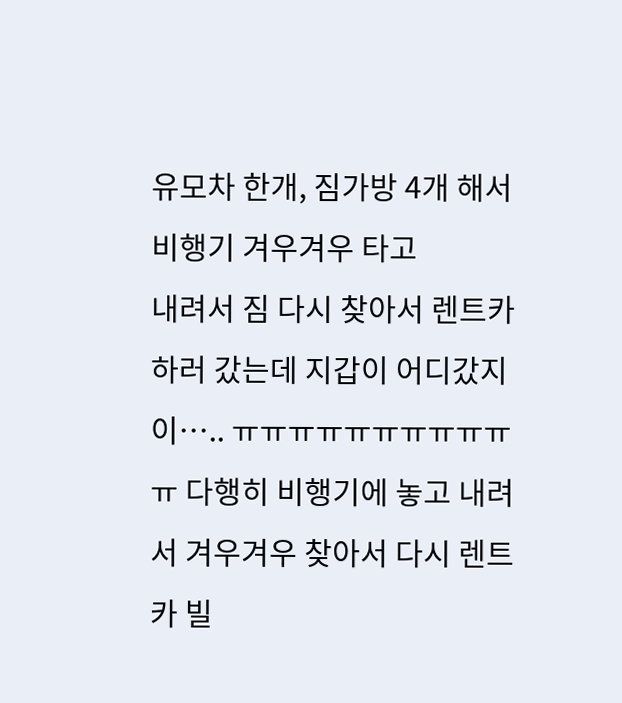유모차 한개, 짐가방 4개 해서 비행기 겨우겨우 타고
내려서 짐 다시 찾아서 렌트카하러 갔는데 지갑이 어디갔지이….. ㅠㅠㅠㅠㅠㅠㅠㅠㅠㅠㅠ 다행히 비행기에 놓고 내려서 겨우겨우 찾아서 다시 렌트카 빌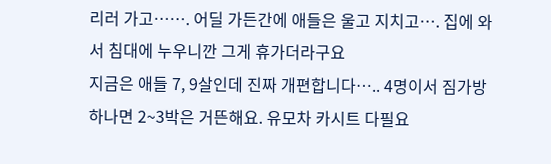리러 가고……. 어딜 가든간에 애들은 울고 지치고…. 집에 와서 침대에 누우니깐 그게 휴가더라구요
지금은 애들 7, 9살인데 진짜 개편합니다….. 4명이서 짐가방 하나면 2~3박은 거뜬해요. 유모차 카시트 다필요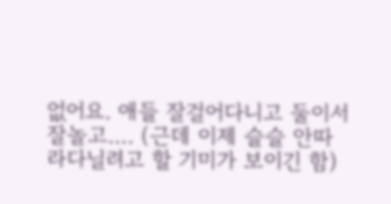없어요. 애들 잘걸어다니고 둘이서 잘놀고…. (근데 이제 슬슬 안따라다닐려고 할 기미가 보이긴 함)